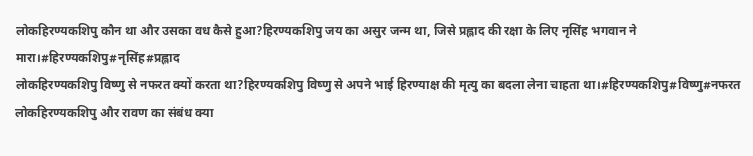लोकहिरण्यकशिपु कौन था और उसका वध कैसे हुआ?हिरण्यकशिपु जय का असुर जन्म था, जिसे प्रह्लाद की रक्षा के लिए नृसिंह भगवान ने मारा।#हिरण्यकशिपु#नृसिंह#प्रह्लाद
लोकहिरण्यकशिपु विष्णु से नफरत क्यों करता था?हिरण्यकशिपु विष्णु से अपने भाई हिरण्याक्ष की मृत्यु का बदला लेना चाहता था।#हिरण्यकशिपु#विष्णु#नफरत
लोकहिरण्यकशिपु और रावण का संबंध क्या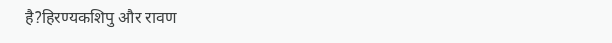है?हिरण्यकशिपु और रावण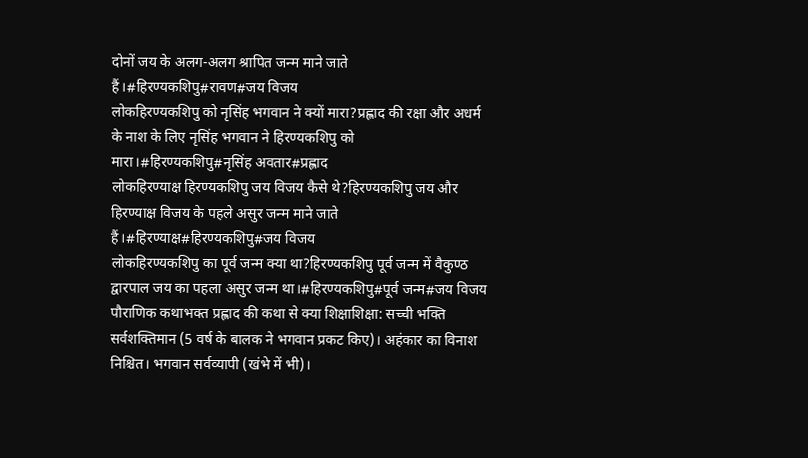दोनों जय के अलग-अलग श्रापित जन्म माने जाते हैं।#हिरण्यकशिपु#रावण#जय विजय
लोकहिरण्यकशिपु को नृसिंह भगवान ने क्यों मारा?प्रह्लाद की रक्षा और अधर्म के नाश के लिए नृसिंह भगवान ने हिरण्यकशिपु को मारा।#हिरण्यकशिपु#नृसिंह अवतार#प्रह्लाद
लोकहिरण्याक्ष हिरण्यकशिपु जय विजय कैसे थे?हिरण्यकशिपु जय और हिरण्याक्ष विजय के पहले असुर जन्म माने जाते हैं।#हिरण्याक्ष#हिरण्यकशिपु#जय विजय
लोकहिरण्यकशिपु का पूर्व जन्म क्या था?हिरण्यकशिपु पूर्व जन्म में वैकुण्ठ द्वारपाल जय का पहला असुर जन्म था।#हिरण्यकशिपु#पूर्व जन्म#जय विजय
पौराणिक कथाभक्त प्रह्लाद की कथा से क्या शिक्षाशिक्षा: सच्ची भक्ति सर्वशक्तिमान (5 वर्ष के बालक ने भगवान प्रकट किए)। अहंकार का विनाश निश्चित। भगवान सर्वव्यापी (खंभे में भी)।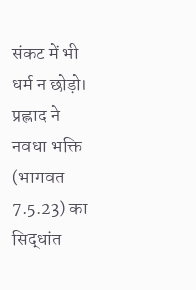संकट में भी धर्म न छोड़ो। प्रह्लाद ने नवधा भक्ति (भागवत 7.5.23) का सिद्धांत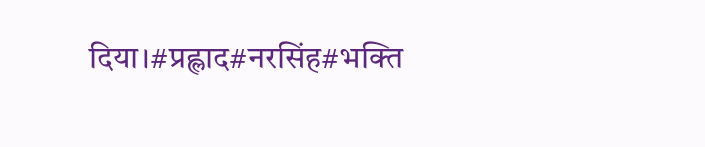दिया।#प्रह्लाद#नरसिंह#भक्ति